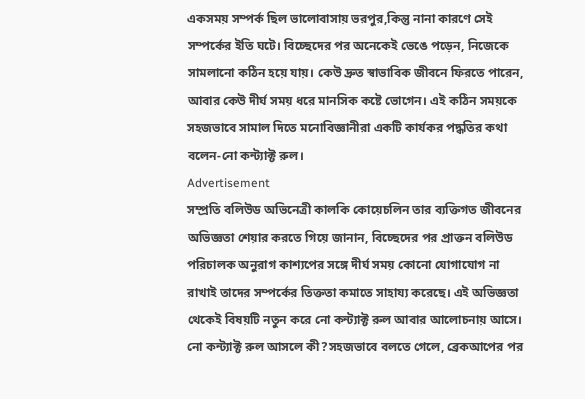একসময় সম্পর্ক ছিল ভালোবাসায় ভরপুর,কিন্তু নানা কারণে সেই সম্পর্কের ইতি ঘটে। বিচ্ছেদের পর অনেকেই ভেঙে পড়েন, নিজেকে সামলানো কঠিন হয়ে যায়। কেউ দ্রুত স্বাভাবিক জীবনে ফিরতে পারেন, আবার কেউ দীর্ঘ সময় ধরে মানসিক কষ্টে ভোগেন। এই কঠিন সময়কে সহজভাবে সামাল দিতে মনোবিজ্ঞানীরা একটি কার্যকর পদ্ধতির কথা বলেন-নো কন্ট্যাক্ট রুল।
Advertisement
সম্প্রতি বলিউড অভিনেত্রী কালকি কোয়েচলিন তার ব্যক্তিগত জীবনের অভিজ্ঞতা শেয়ার করতে গিয়ে জানান, বিচ্ছেদের পর প্রাক্তন বলিউড পরিচালক অনুরাগ কাশ্যপের সঙ্গে দীর্ঘ সময় কোনো যোগাযোগ না রাখাই তাদের সম্পর্কের তিক্ততা কমাতে সাহায্য করেছে। এই অভিজ্ঞতা থেকেই বিষয়টি নতুন করে নো কন্ট্যাক্ট রুল আবার আলোচনায় আসে।
নো কন্ট্যাক্ট রুল আসলে কী?সহজভাবে বলতে গেলে, ব্রেকআপের পর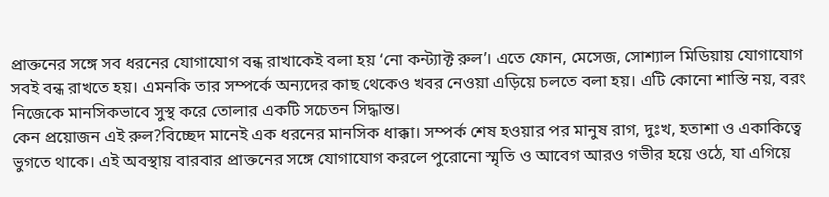প্রাক্তনের সঙ্গে সব ধরনের যোগাযোগ বন্ধ রাখাকেই বলা হয় ‘নো কন্ট্যাক্ট রুল’। এতে ফোন, মেসেজ, সোশ্যাল মিডিয়ায় যোগাযোগ সবই বন্ধ রাখতে হয়। এমনকি তার সম্পর্কে অন্যদের কাছ থেকেও খবর নেওয়া এড়িয়ে চলতে বলা হয়। এটি কোনো শাস্তি নয়, বরং নিজেকে মানসিকভাবে সুস্থ করে তোলার একটি সচেতন সিদ্ধান্ত।
কেন প্রয়োজন এই রুল?বিচ্ছেদ মানেই এক ধরনের মানসিক ধাক্কা। সম্পর্ক শেষ হওয়ার পর মানুষ রাগ, দুঃখ, হতাশা ও একাকিত্বে ভুগতে থাকে। এই অবস্থায় বারবার প্রাক্তনের সঙ্গে যোগাযোগ করলে পুরোনো স্মৃতি ও আবেগ আরও গভীর হয়ে ওঠে, যা এগিয়ে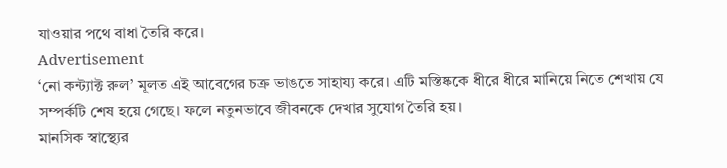যাওয়ার পথে বাধা তৈরি করে।
Advertisement
‘নো কন্ট্যাক্ট রুল’ মূলত এই আবেগের চক্র ভাঙতে সাহায্য করে। এটি মস্তিষ্ককে ধীরে ধীরে মানিয়ে নিতে শেখায় যে সম্পর্কটি শেষ হয়ে গেছে। ফলে নতুনভাবে জীবনকে দেখার সুযোগ তৈরি হয়।
মানসিক স্বাস্থ্যের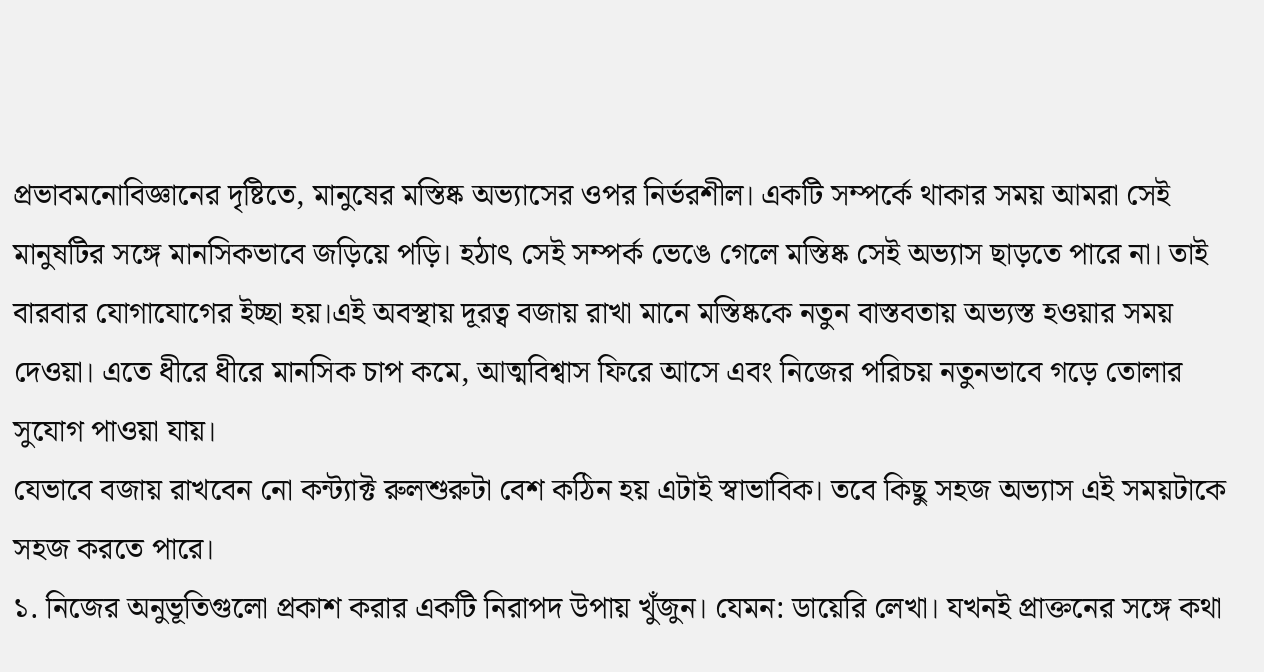প্রভাবমনোবিজ্ঞানের দৃষ্টিতে, মানুষের মস্তিষ্ক অভ্যাসের ওপর নির্ভরশীল। একটি সম্পর্কে থাকার সময় আমরা সেই মানুষটির সঙ্গে মানসিকভাবে জড়িয়ে পড়ি। হঠাৎ সেই সম্পর্ক ভেঙে গেলে মস্তিষ্ক সেই অভ্যাস ছাড়তে পারে না। তাই বারবার যোগাযোগের ইচ্ছা হয়।এই অবস্থায় দূরত্ব বজায় রাখা মানে মস্তিষ্ককে নতুন বাস্তবতায় অভ্যস্ত হওয়ার সময় দেওয়া। এতে ধীরে ধীরে মানসিক চাপ কমে, আত্মবিশ্বাস ফিরে আসে এবং নিজের পরিচয় নতুনভাবে গড়ে তোলার সুযোগ পাওয়া যায়।
যেভাবে বজায় রাখবেন নো কন্ট্যাক্ট রুলশুরুটা বেশ কঠিন হয় এটাই স্বাভাবিক। তবে কিছু সহজ অভ্যাস এই সময়টাকে সহজ করতে পারে।
১. নিজের অনুভূতিগুলো প্রকাশ করার একটি নিরাপদ উপায় খুঁজুন। যেমন: ডায়েরি লেখা। যখনই প্রাক্তনের সঙ্গে কথা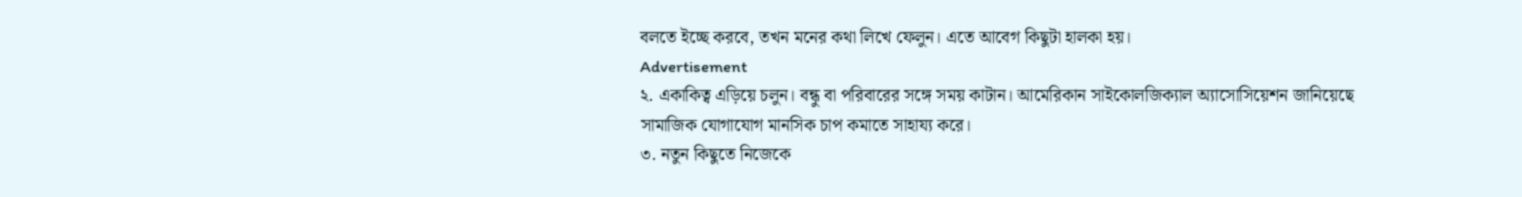বলতে ইচ্ছে করবে, তখন মনের কথা লিখে ফেলুন। এতে আবেগ কিছুটা হালকা হয়।
Advertisement
২. একাকিত্ব এড়িয়ে চলুন। বন্ধু বা পরিবারের সঙ্গে সময় কাটান। আমেরিকান সাইকোলজিক্যাল অ্যাসোসিয়েশন জানিয়েছে সামাজিক যোগাযোগ মানসিক চাপ কমাতে সাহায্য করে।
৩. নতুন কিছুতে নিজেকে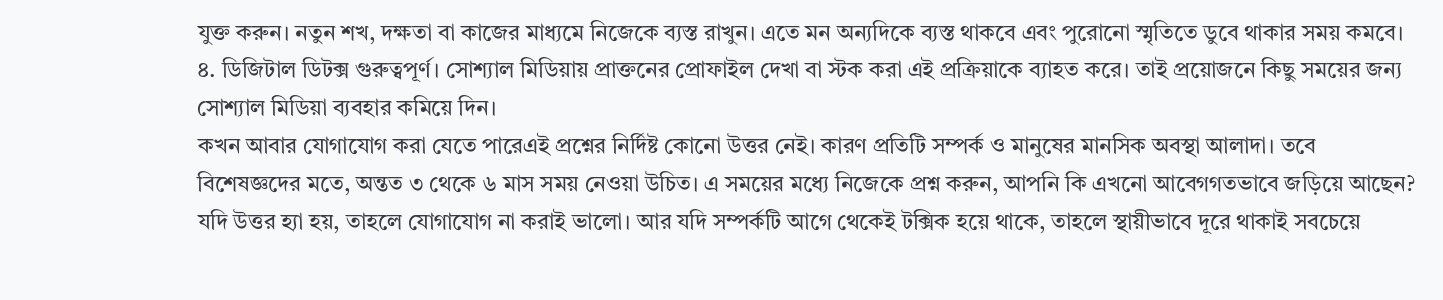যুক্ত করুন। নতুন শখ, দক্ষতা বা কাজের মাধ্যমে নিজেকে ব্যস্ত রাখুন। এতে মন অন্যদিকে ব্যস্ত থাকবে এবং পুরোনো স্মৃতিতে ডুবে থাকার সময় কমবে।
৪. ডিজিটাল ডিটক্স গুরুত্বপূর্ণ। সোশ্যাল মিডিয়ায় প্রাক্তনের প্রোফাইল দেখা বা স্টক করা এই প্রক্রিয়াকে ব্যাহত করে। তাই প্রয়োজনে কিছু সময়ের জন্য সোশ্যাল মিডিয়া ব্যবহার কমিয়ে দিন।
কখন আবার যোগাযোগ করা যেতে পারেএই প্রশ্নের নির্দিষ্ট কোনো উত্তর নেই। কারণ প্রতিটি সম্পর্ক ও মানুষের মানসিক অবস্থা আলাদা। তবে বিশেষজ্ঞদের মতে, অন্তত ৩ থেকে ৬ মাস সময় নেওয়া উচিত। এ সময়ের মধ্যে নিজেকে প্রশ্ন করুন, আপনি কি এখনো আবেগগতভাবে জড়িয়ে আছেন? যদি উত্তর হ্যা হয়, তাহলে যোগাযোগ না করাই ভালো। আর যদি সম্পর্কটি আগে থেকেই টক্সিক হয়ে থাকে, তাহলে স্থায়ীভাবে দূরে থাকাই সবচেয়ে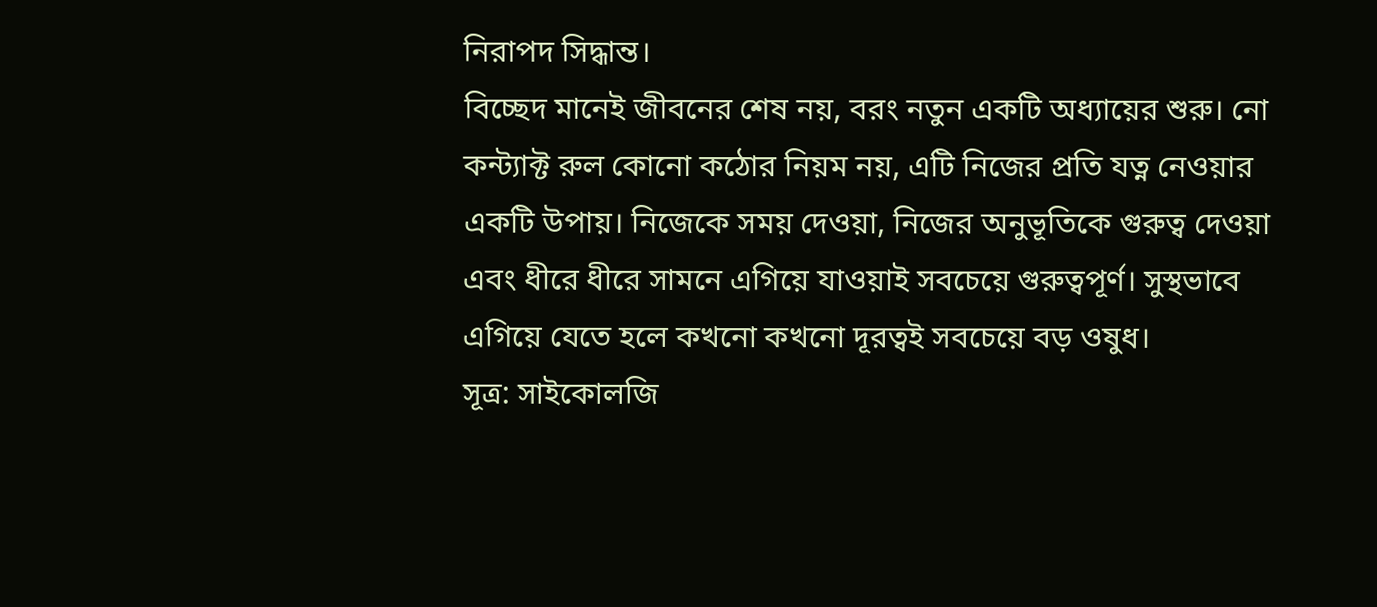নিরাপদ সিদ্ধান্ত।
বিচ্ছেদ মানেই জীবনের শেষ নয়, বরং নতুন একটি অধ্যায়ের শুরু। নো কন্ট্যাক্ট রুল কোনো কঠোর নিয়ম নয়, এটি নিজের প্রতি যত্ন নেওয়ার একটি উপায়। নিজেকে সময় দেওয়া, নিজের অনুভূতিকে গুরুত্ব দেওয়া এবং ধীরে ধীরে সামনে এগিয়ে যাওয়াই সবচেয়ে গুরুত্বপূর্ণ। সুস্থভাবে এগিয়ে যেতে হলে কখনো কখনো দূরত্বই সবচেয়ে বড় ওষুধ।
সূত্র: সাইকোলজি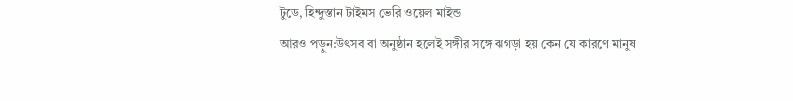টুডে, হিন্দুস্তান টাইমস ভেরি ওয়েল মাইন্ড
আরও পড়ুন:উৎসব বা অনুষ্ঠান হলেই সঙ্গীর সঙ্গে ঝগড়া হয় কেন যে কারণে মানুষ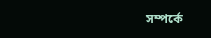সম্পর্কে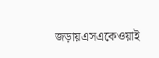জড়ায়এসএকেওয়াই